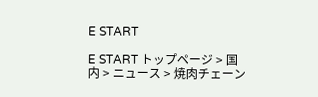E START

E START トップページ > 国内 > ニュース > 焼肉チェーン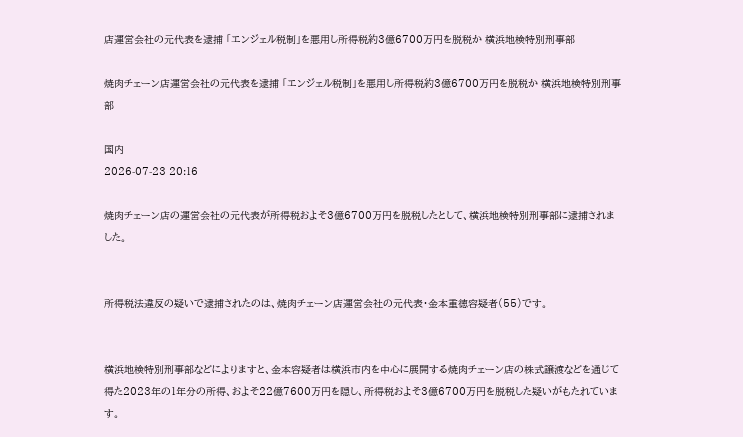店運営会社の元代表を逮捕 「エンジェル税制」を悪用し所得税約3億6700万円を脱税か 横浜地検特別刑事部

焼肉チェーン店運営会社の元代表を逮捕 「エンジェル税制」を悪用し所得税約3億6700万円を脱税か 横浜地検特別刑事部

国内
2026-07-23 20:16

焼肉チェーン店の運営会社の元代表が所得税およそ3億6700万円を脱税したとして、横浜地検特別刑事部に逮捕されました。


所得税法違反の疑いで逮捕されたのは、焼肉チェーン店運営会社の元代表・金本重徳容疑者(55)です。


横浜地検特別刑事部などによりますと、金本容疑者は横浜市内を中心に展開する焼肉チェーン店の株式譲渡などを通じて得た2023年の1年分の所得、およそ22億7600万円を隠し、所得税およそ3億6700万円を脱税した疑いがもたれています。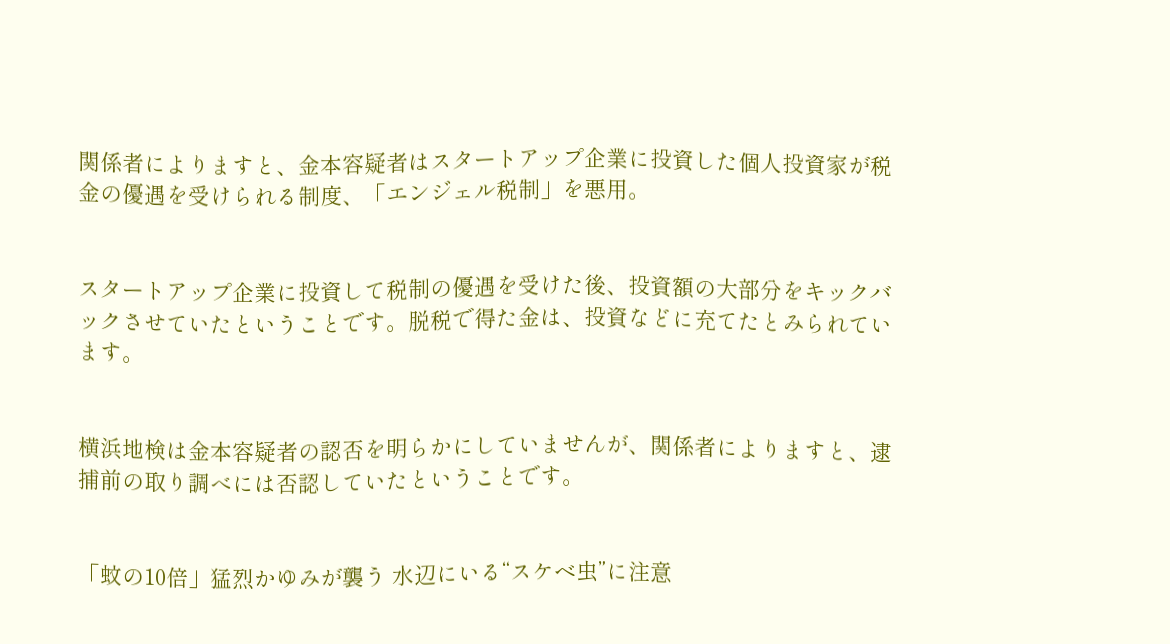関係者によりますと、金本容疑者はスタートアップ企業に投資した個人投資家が税金の優遇を受けられる制度、「エンジェル税制」を悪用。


スタートアップ企業に投資して税制の優遇を受けた後、投資額の大部分をキックバックさせていたということです。脱税で得た金は、投資などに充てたとみられています。


横浜地検は金本容疑者の認否を明らかにしていませんが、関係者によりますと、逮捕前の取り調べには否認していたということです。


「蚊の10倍」猛烈かゆみが襲う 水辺にいる“スケベ虫”に注意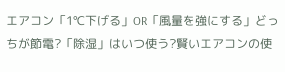エアコン「1℃下げる」OR「風量を強にする」どっちが節電?「除湿」はいつ使う?賢いエアコンの使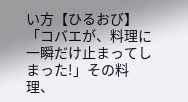い方【ひるおび】
「コバエが、料理に一瞬だけ止まってしまった!」その料理、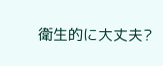衛生的に大丈夫?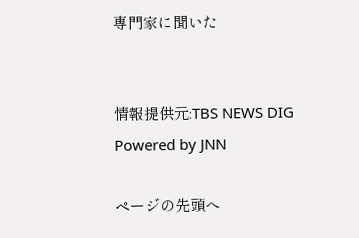専門家に聞いた


情報提供元:TBS NEWS DIG Powered by JNN

ページの先頭へ